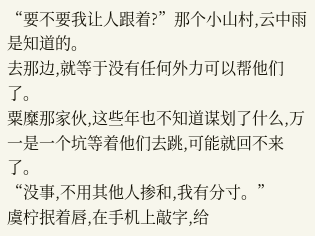“要不要我让人跟着?”那个小山村,云中雨是知道的。
去那边,就等于没有任何外力可以帮他们了。
粟糜那家伙,这些年也不知道谋划了什么,万一是一个坑等着他们去跳,可能就回不来了。
“没事,不用其他人掺和,我有分寸。”
虞柠抿着唇,在手机上敲字,给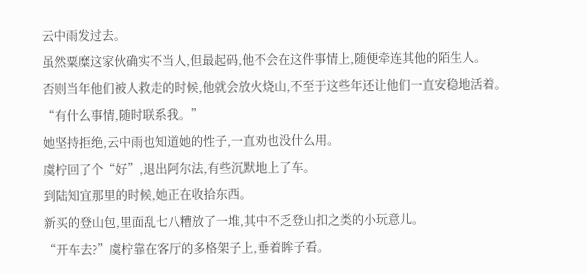云中雨发过去。
虽然粟糜这家伙确实不当人,但最起码,他不会在这件事情上,随便牵连其他的陌生人。
否则当年他们被人救走的时候,他就会放火烧山,不至于这些年还让他们一直安稳地活着。
“有什么事情,随时联系我。”
她坚持拒绝,云中雨也知道她的性子,一直劝也没什么用。
虞柠回了个“好”,退出阿尔法,有些沉默地上了车。
到陆知宜那里的时候,她正在收拾东西。
新买的登山包,里面乱七八糟放了一堆,其中不乏登山扣之类的小玩意儿。
“开车去?”虞柠靠在客厅的多格架子上,垂着眸子看。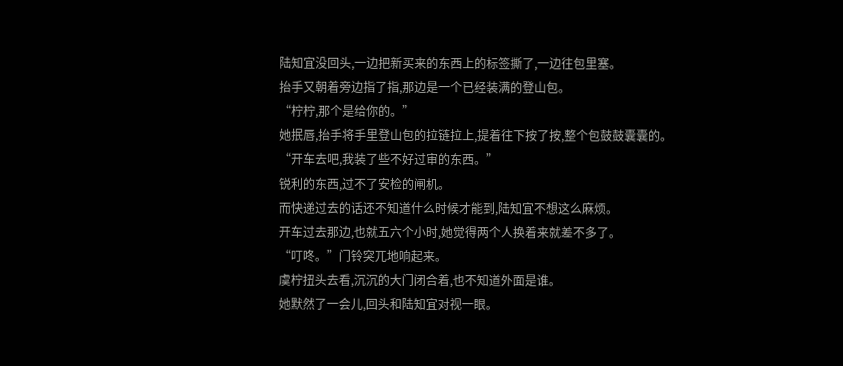陆知宜没回头,一边把新买来的东西上的标签撕了,一边往包里塞。
抬手又朝着旁边指了指,那边是一个已经装满的登山包。
“柠柠,那个是给你的。”
她抿唇,抬手将手里登山包的拉链拉上,提着往下按了按,整个包鼓鼓囊囊的。
“开车去吧,我装了些不好过审的东西。”
锐利的东西,过不了安检的闸机。
而快递过去的话还不知道什么时候才能到,陆知宜不想这么麻烦。
开车过去那边,也就五六个小时,她觉得两个人换着来就差不多了。
“叮咚。”门铃突兀地响起来。
虞柠扭头去看,沉沉的大门闭合着,也不知道外面是谁。
她默然了一会儿,回头和陆知宜对视一眼。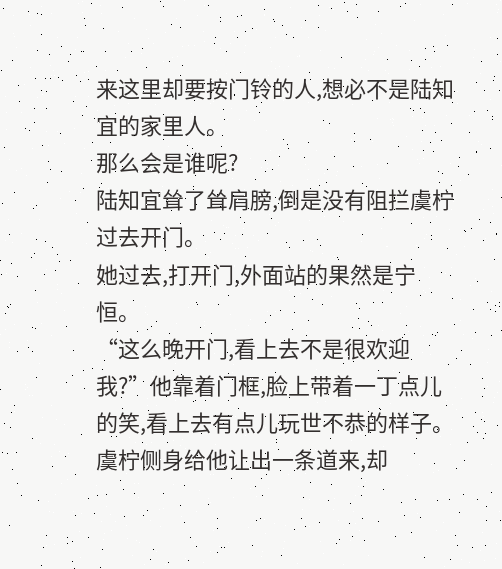来这里却要按门铃的人,想必不是陆知宜的家里人。
那么会是谁呢?
陆知宜耸了耸肩膀,倒是没有阻拦虞柠过去开门。
她过去,打开门,外面站的果然是宁恒。
“这么晚开门,看上去不是很欢迎我?”他靠着门框,脸上带着一丁点儿的笑,看上去有点儿玩世不恭的样子。
虞柠侧身给他让出一条道来,却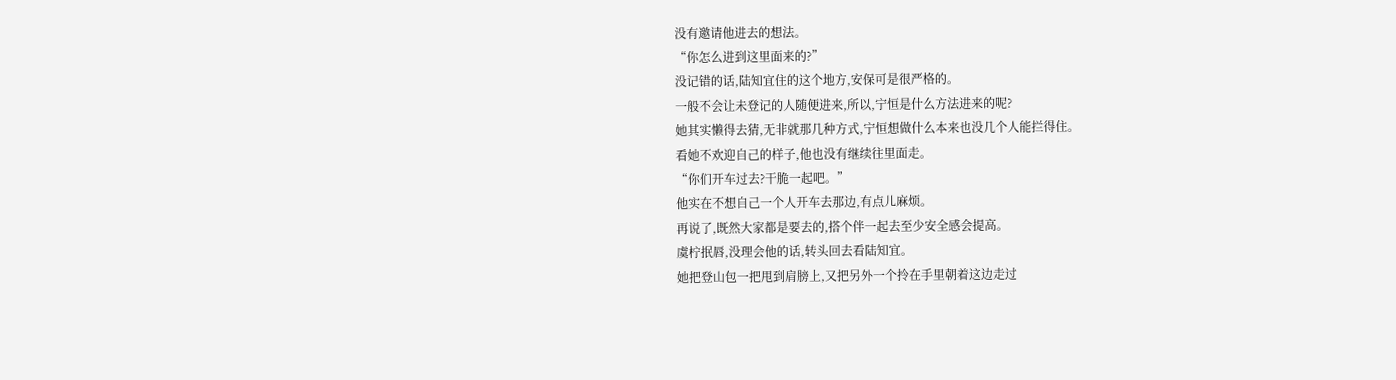没有邀请他进去的想法。
“你怎么进到这里面来的?”
没记错的话,陆知宜住的这个地方,安保可是很严格的。
一般不会让未登记的人随便进来,所以,宁恒是什么方法进来的呢?
她其实懒得去猜,无非就那几种方式,宁恒想做什么本来也没几个人能拦得住。
看她不欢迎自己的样子,他也没有继续往里面走。
“你们开车过去?干脆一起吧。”
他实在不想自己一个人开车去那边,有点儿麻烦。
再说了,既然大家都是要去的,搭个伴一起去至少安全感会提高。
虞柠抿唇,没理会他的话,转头回去看陆知宜。
她把登山包一把甩到肩膀上,又把另外一个拎在手里朝着这边走过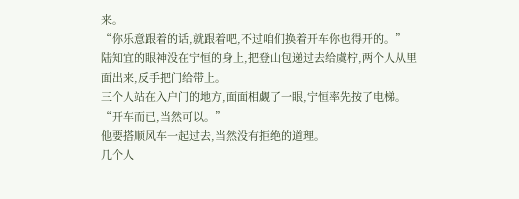来。
“你乐意跟着的话,就跟着吧,不过咱们换着开车你也得开的。”
陆知宜的眼神没在宁恒的身上,把登山包递过去给虞柠,两个人从里面出来,反手把门给带上。
三个人站在入户门的地方,面面相觑了一眼,宁恒率先按了电梯。
“开车而已,当然可以。”
他要搭顺风车一起过去,当然没有拒绝的道理。
几个人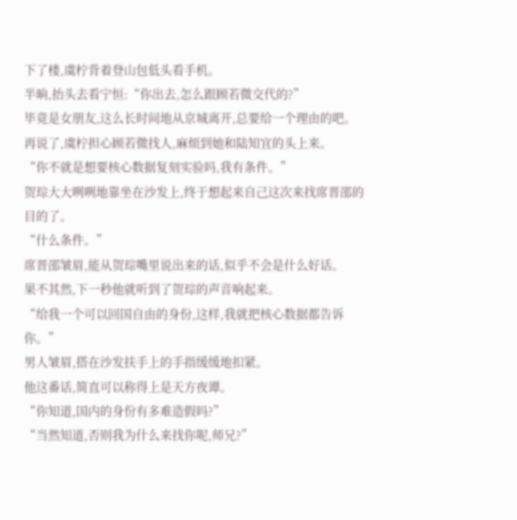下了楼,虞柠背着登山包低头看手机。
半晌,抬头去看宁恒:“你出去,怎么跟顾若微交代的?”
毕竟是女朋友,这么长时间地从京城离开,总要给一个理由的吧。
再说了,虞柠担心顾若微找人,麻烦到她和陆知宜的头上来。
“你不就是想要核心数据复刻实验吗,我有条件。”
贺琮大大咧咧地靠坐在沙发上,终于想起来自己这次来找席晋邵的目的了。
“什么条件。”
席晋邵皱眉,能从贺琮嘴里说出来的话,似乎不会是什么好话。
果不其然,下一秒他就听到了贺琮的声音响起来。
“给我一个可以回国自由的身份,这样,我就把核心数据都告诉你。”
男人皱眉,搭在沙发扶手上的手指缓缓地扣紧。
他这番话,简直可以称得上是天方夜谭。
“你知道,国内的身份有多难造假吗?”
“当然知道,否则我为什么来找你呢,师兄?”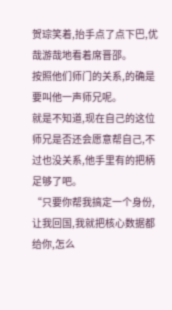贺琮笑着,抬手点了点下巴,优哉游哉地看着席晋邵。
按照他们师门的关系,的确是要叫他一声师兄呢。
就是不知道,现在自己的这位师兄是否还会愿意帮自己,不过也没关系,他手里有的把柄足够了吧。
“只要你帮我搞定一个身份,让我回国,我就把核心数据都给你,怎么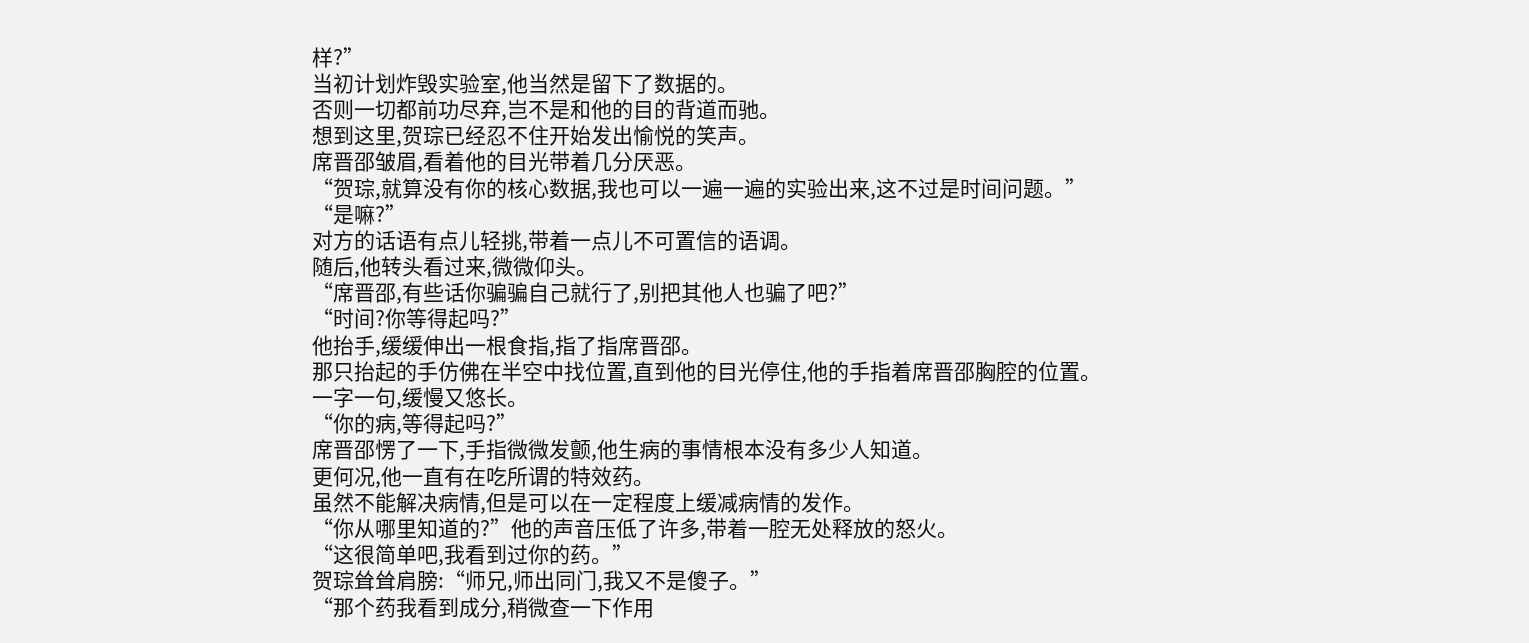样?”
当初计划炸毁实验室,他当然是留下了数据的。
否则一切都前功尽弃,岂不是和他的目的背道而驰。
想到这里,贺琮已经忍不住开始发出愉悦的笑声。
席晋邵皱眉,看着他的目光带着几分厌恶。
“贺琮,就算没有你的核心数据,我也可以一遍一遍的实验出来,这不过是时间问题。”
“是嘛?”
对方的话语有点儿轻挑,带着一点儿不可置信的语调。
随后,他转头看过来,微微仰头。
“席晋邵,有些话你骗骗自己就行了,别把其他人也骗了吧?”
“时间?你等得起吗?”
他抬手,缓缓伸出一根食指,指了指席晋邵。
那只抬起的手仿佛在半空中找位置,直到他的目光停住,他的手指着席晋邵胸腔的位置。
一字一句,缓慢又悠长。
“你的病,等得起吗?”
席晋邵愣了一下,手指微微发颤,他生病的事情根本没有多少人知道。
更何况,他一直有在吃所谓的特效药。
虽然不能解决病情,但是可以在一定程度上缓减病情的发作。
“你从哪里知道的?”他的声音压低了许多,带着一腔无处释放的怒火。
“这很简单吧,我看到过你的药。”
贺琮耸耸肩膀:“师兄,师出同门,我又不是傻子。”
“那个药我看到成分,稍微查一下作用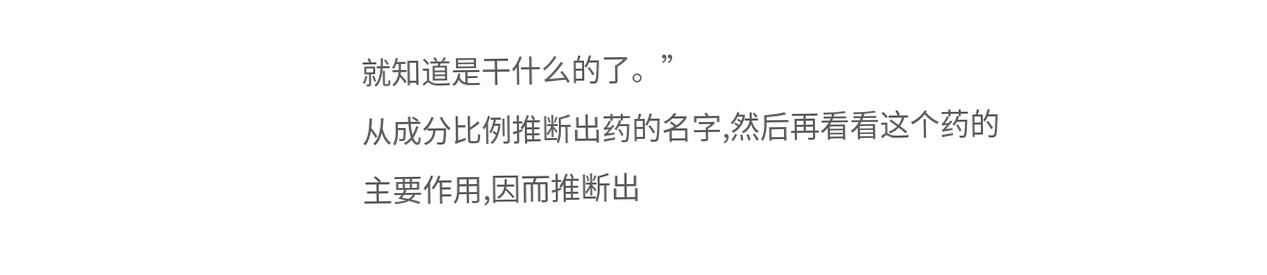就知道是干什么的了。”
从成分比例推断出药的名字,然后再看看这个药的主要作用,因而推断出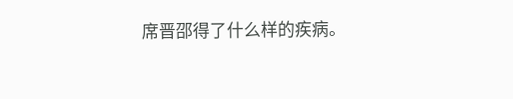席晋邵得了什么样的疾病。